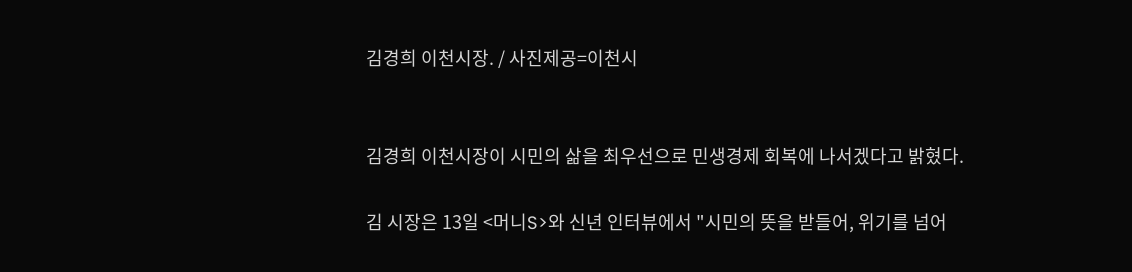김경희 이천시장. / 사진제공=이천시


김경희 이천시장이 시민의 삶을 최우선으로 민생경제 회복에 나서겠다고 밝혔다.

김 시장은 13일 <머니S>와 신년 인터뷰에서 "시민의 뜻을 받들어, 위기를 넘어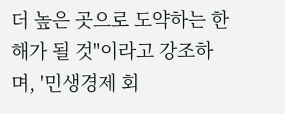더 높은 곳으로 도약하는 한 해가 될 것"이라고 강조하며, '민생경제 회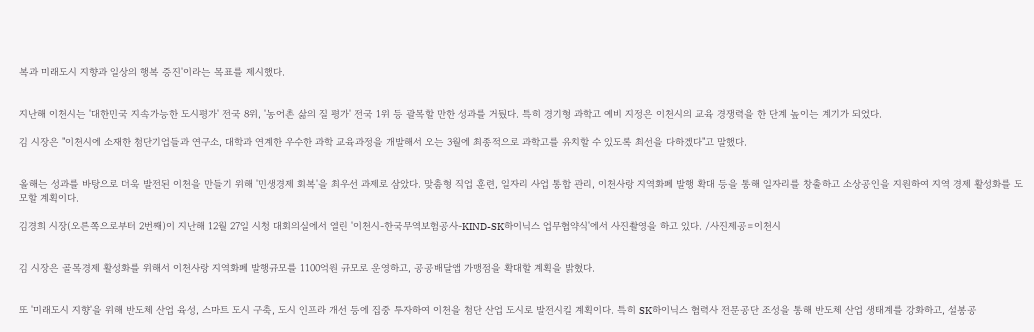복과 미래도시 지향과 일상의 행복 증진'이라는 목표를 제시했다.


지난해 이천시는 '대한민국 지속가능한 도시평가' 전국 8위, '농어촌 삶의 질 평가' 전국 1위 등 괄목할 만한 성과를 거뒀다. 특히 경기형 과학고 예비 지정은 이천시의 교육 경쟁력을 한 단계 높이는 계기가 되었다.

김 시장은 "이천시에 소재한 첨단기업들과 연구소, 대학과 연계한 우수한 과학 교육과정을 개발해서 오는 3월에 최종적으로 과학고를 유치할 수 있도록 최선을 다하겠다"고 말했다.


올해는 성과를 바탕으로 더욱 발전된 이천을 만들기 위해 '민생경제 회복'을 최우선 과제로 삼았다. 맞춤형 직업 훈련, 일자리 사업 통합 관리, 이천사랑 지역화폐 발행 확대 등을 통해 일자리를 창출하고 소상공인을 지원하여 지역 경제 활성화를 도모할 계획이다.

김경희 시장(오른쪽으로부터 2번째)이 지난해 12월 27일 시청 대회의실에서 열린 '이천시-한국무역보험공사-KIND-SK하이닉스 업무협약식'에서 사진촬영을 하고 있다. /사진제공=이천시


김 시장은 골목경제 활성화를 위해서 이천사랑 지역화폐 발행규모를 1100억원 규모로 운영하고, 공공배달앱 가맹점을 확대할 계획을 밝혔다.


또 '미래도시 지향'을 위해 반도체 산업 육성, 스마트 도시 구축, 도시 인프라 개선 등에 집중 투자하여 이천을 첨단 산업 도시로 발전시킬 계획이다. 특히 SK하이닉스 협력사 전문공단 조성을 통해 반도체 산업 생태계를 강화하고, 설봉공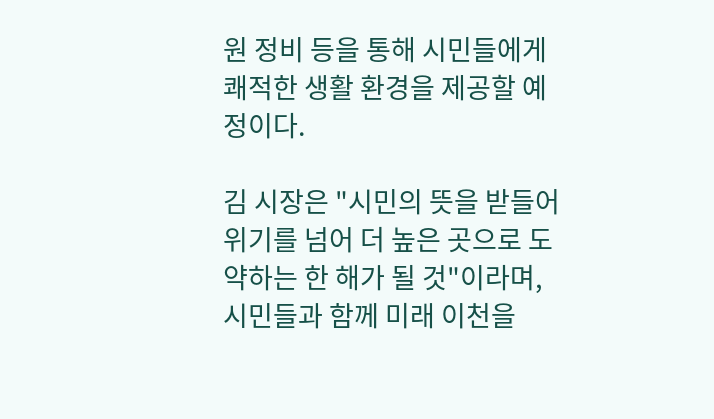원 정비 등을 통해 시민들에게 쾌적한 생활 환경을 제공할 예정이다.

김 시장은 "시민의 뜻을 받들어 위기를 넘어 더 높은 곳으로 도약하는 한 해가 될 것"이라며, 시민들과 함께 미래 이천을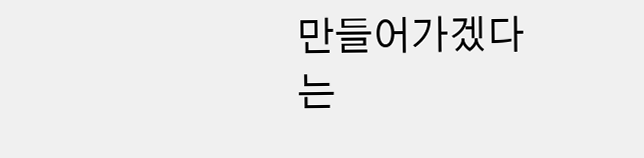만들어가겠다는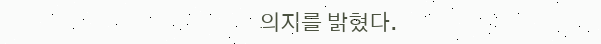의지를 밝혔다.